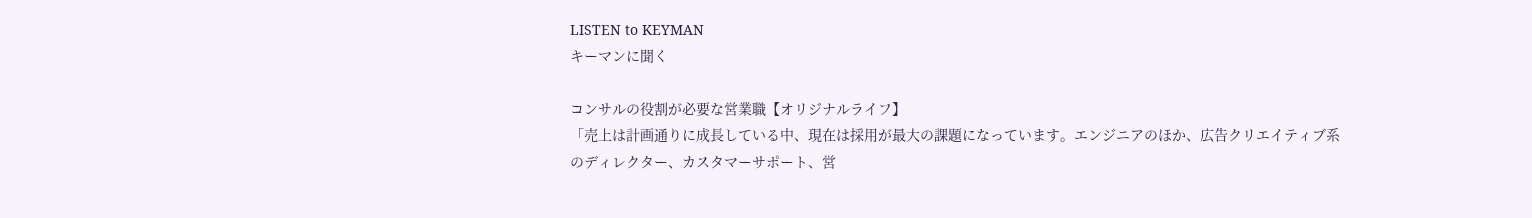LISTEN to KEYMAN
キーマンに聞く

コンサルの役割が必要な営業職【オリジナルライフ】
「売上は計画通りに成長している中、現在は採用が最大の課題になっています。エンジニアのほか、広告クリエイティブ系のディレクター、カスタマーサポート、営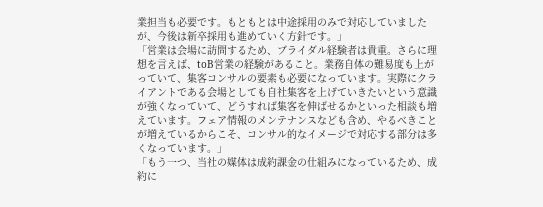業担当も必要です。もともとは中途採用のみで対応していましたが、今後は新卒採用も進めていく方針です。」
「営業は会場に訪問するため、ブライダル経験者は貴重。さらに理想を言えば、toB営業の経験があること。業務自体の難易度も上がっていて、集客コンサルの要素も必要になっています。実際にクライアントである会場としても自社集客を上げていきたいという意識が強くなっていて、どうすれば集客を伸ばせるかといった相談も増えています。フェア情報のメンテナンスなども含め、やるべきことが増えているからこそ、コンサル的なイメージで対応する部分は多くなっています。」
「もう一つ、当社の媒体は成約課金の仕組みになっているため、成約に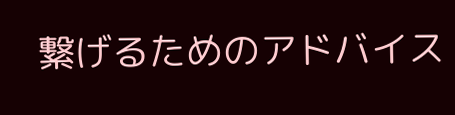繋げるためのアドバイス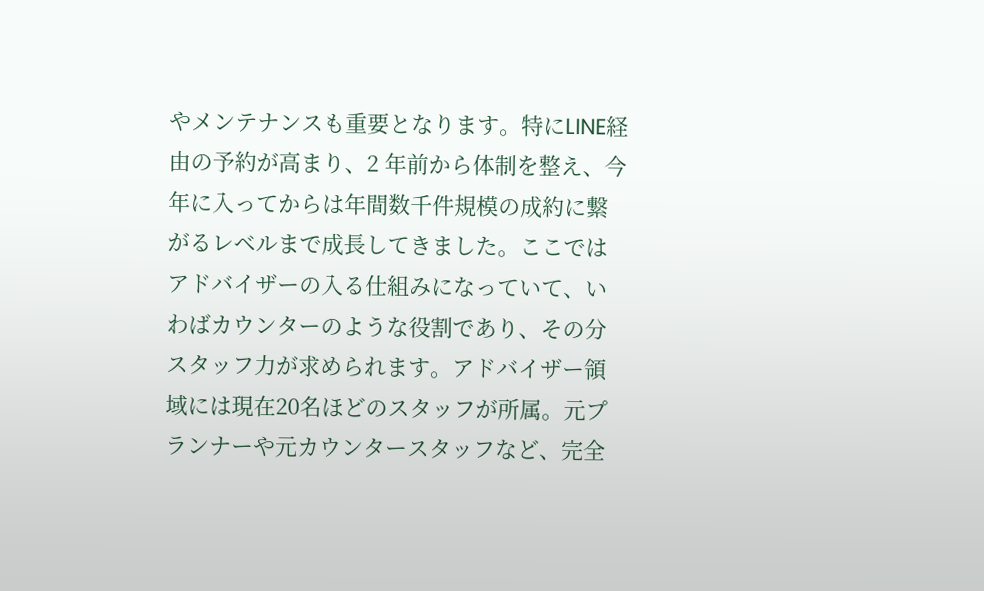やメンテナンスも重要となります。特にLINE経由の予約が高まり、2 年前から体制を整え、今年に入ってからは年間数千件規模の成約に繋がるレベルまで成長してきました。ここではアドバイザーの入る仕組みになっていて、いわばカウンターのような役割であり、その分スタッフ力が求められます。アドバイザー領域には現在20名ほどのスタッフが所属。元プランナーや元カウンタースタッフなど、完全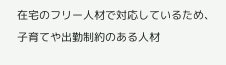在宅のフリー人材で対応しているため、子育てや出勤制約のある人材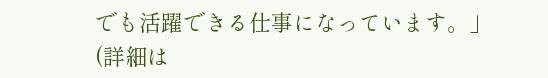でも活躍できる仕事になっています。」
(詳細は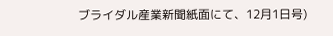ブライダル産業新聞紙面にて、12月1日号)